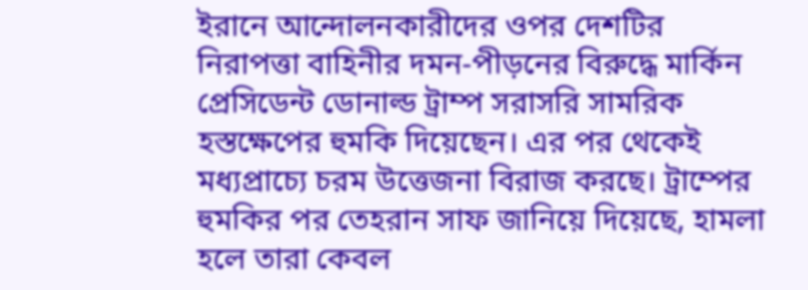ইরানে আন্দোলনকারীদের ওপর দেশটির নিরাপত্তা বাহিনীর দমন-পীড়নের বিরুদ্ধে মার্কিন প্রেসিডেন্ট ডোনাল্ড ট্রাম্প সরাসরি সামরিক হস্তক্ষেপের হুমকি দিয়েছেন। এর পর থেকেই মধ্যপ্রাচ্যে চরম উত্তেজনা বিরাজ করছে। ট্রাম্পের হুমকির পর তেহরান সাফ জানিয়ে দিয়েছে, হামলা হলে তারা কেবল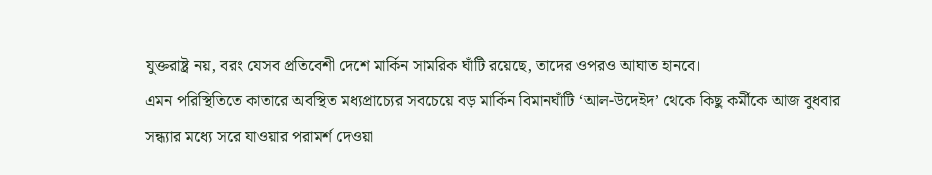যুক্তরাষ্ট্র নয়, বরং যেসব প্রতিবেশী দেশে মার্কিন সামরিক ঘাঁটি রয়েছে, তাদের ওপরও আঘাত হানবে।
এমন পরিস্থিতিতে কাতারে অবস্থিত মধ্যপ্রাচ্যের সবচেয়ে বড় মার্কিন বিমানঘাঁটি ‘আল-উদেইদ’ থেকে কিছু কর্মীকে আজ বুধবার সন্ধ্যার মধ্যে সরে যাওয়ার পরামর্শ দেওয়া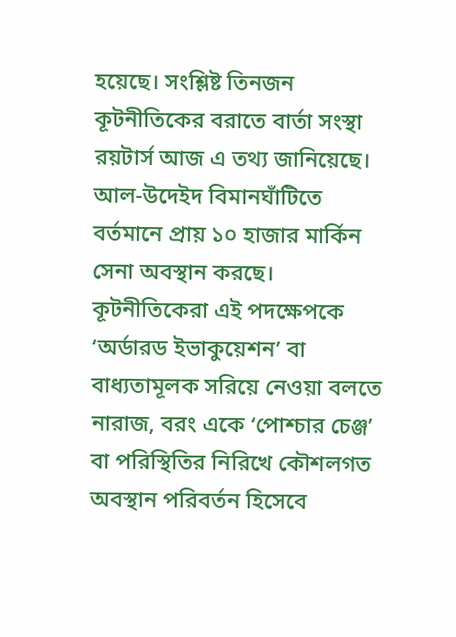হয়েছে। সংশ্লিষ্ট তিনজন কূটনীতিকের বরাতে বার্তা সংস্থা রয়টার্স আজ এ তথ্য জানিয়েছে।
আল-উদেইদ বিমানঘাঁটিতে বর্তমানে প্রায় ১০ হাজার মার্কিন সেনা অবস্থান করছে। কূটনীতিকেরা এই পদক্ষেপকে ‘অর্ডারড ইভাকুয়েশন’ বা বাধ্যতামূলক সরিয়ে নেওয়া বলতে নারাজ, বরং একে ‘পোশ্চার চেঞ্জ’ বা পরিস্থিতির নিরিখে কৌশলগত অবস্থান পরিবর্তন হিসেবে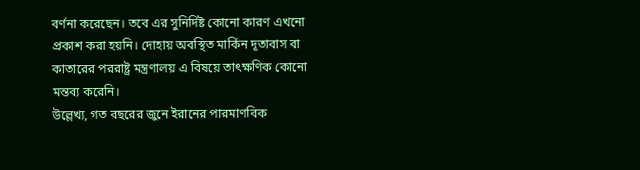বর্ণনা করেছেন। তবে এর সুনির্দিষ্ট কোনো কারণ এখনো প্রকাশ করা হয়নি। দোহায় অবস্থিত মার্কিন দূতাবাস বা কাতারের পররাষ্ট্র মন্ত্রণালয় এ বিষয়ে তাৎক্ষণিক কোনো মন্তব্য করেনি।
উল্লেখ্য, গত বছরের জুনে ইরানের পারমাণবিক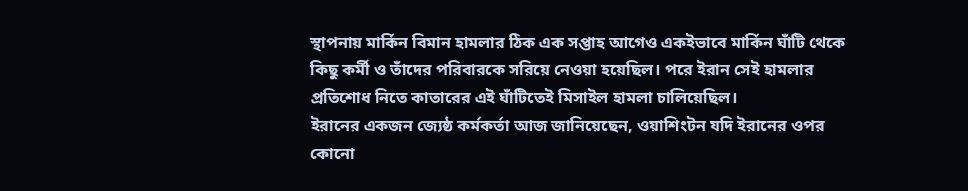স্থাপনায় মার্কিন বিমান হামলার ঠিক এক সপ্তাহ আগেও একইভাবে মার্কিন ঘাঁটি থেকে কিছু কর্মী ও তাঁদের পরিবারকে সরিয়ে নেওয়া হয়েছিল। পরে ইরান সেই হামলার প্রতিশোধ নিতে কাতারের এই ঘাঁটিতেই মিসাইল হামলা চালিয়েছিল।
ইরানের একজন জ্যেষ্ঠ কর্মকর্তা আজ জানিয়েছেন, ওয়াশিংটন যদি ইরানের ওপর কোনো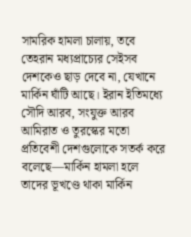সামরিক হামলা চালায়, তবে তেহরান মধ্যপ্রাচ্যের সেইসব দেশকেও ছাড় দেবে না, যেখানে মার্কিন ঘাঁটি আছে। ইরান ইতিমধ্যে সৌদি আরব, সংযুক্ত আরব আমিরাত ও তুরস্কের মতো প্রতিবেশী দেশগুলোকে সতর্ক করে বলেছে—মার্কিন হামলা হলে তাদের ভূখণ্ডে থাকা মার্কিন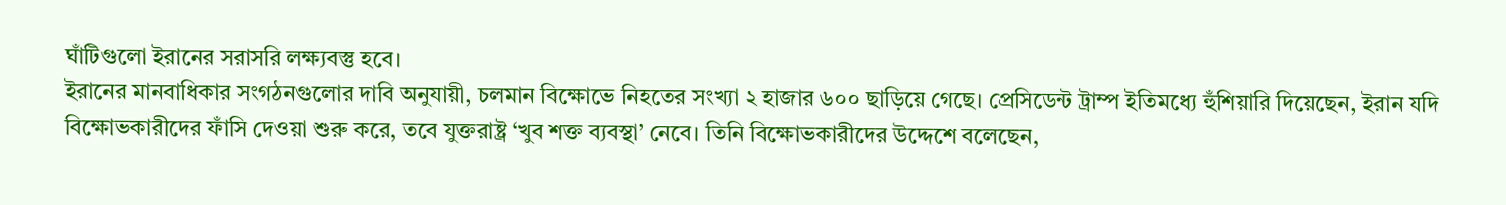ঘাঁটিগুলো ইরানের সরাসরি লক্ষ্যবস্তু হবে।
ইরানের মানবাধিকার সংগঠনগুলোর দাবি অনুযায়ী, চলমান বিক্ষোভে নিহতের সংখ্যা ২ হাজার ৬০০ ছাড়িয়ে গেছে। প্রেসিডেন্ট ট্রাম্প ইতিমধ্যে হুঁশিয়ারি দিয়েছেন, ইরান যদি বিক্ষোভকারীদের ফাঁসি দেওয়া শুরু করে, তবে যুক্তরাষ্ট্র ‘খুব শক্ত ব্যবস্থা’ নেবে। তিনি বিক্ষোভকারীদের উদ্দেশে বলেছেন,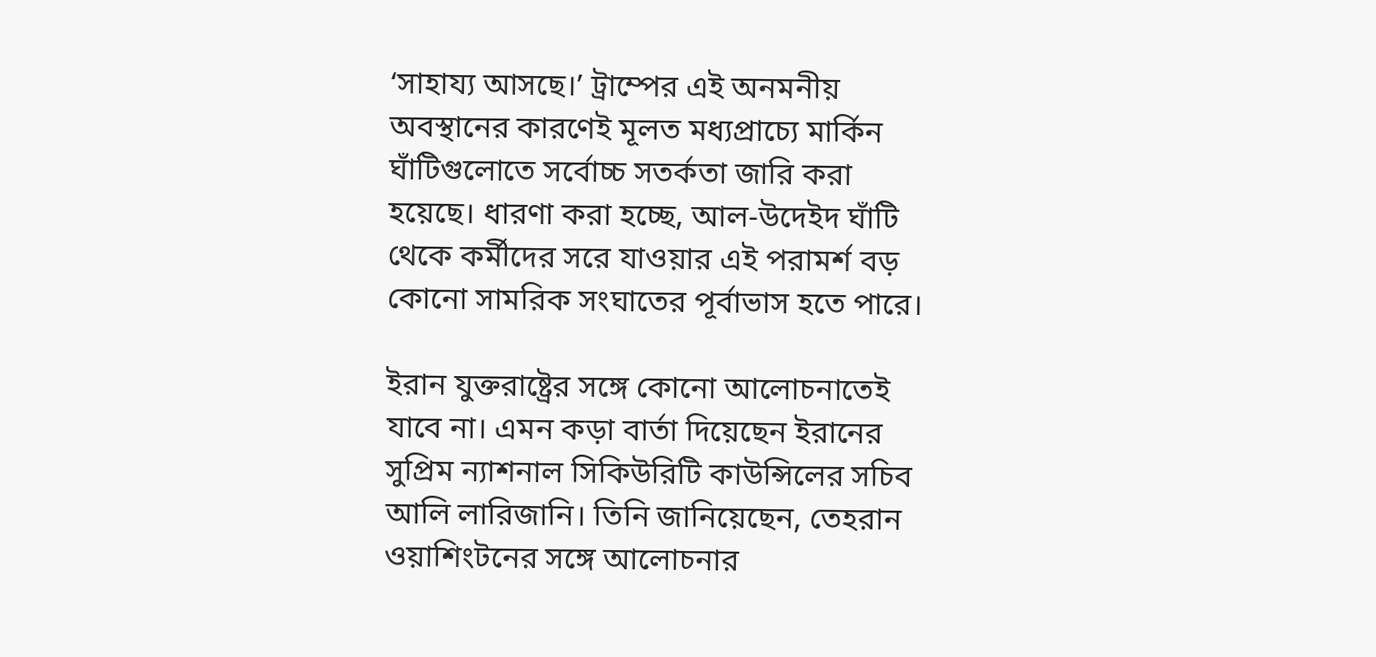‘সাহায্য আসছে।’ ট্রাম্পের এই অনমনীয় অবস্থানের কারণেই মূলত মধ্যপ্রাচ্যে মার্কিন ঘাঁটিগুলোতে সর্বোচ্চ সতর্কতা জারি করা হয়েছে। ধারণা করা হচ্ছে, আল-উদেইদ ঘাঁটি থেকে কর্মীদের সরে যাওয়ার এই পরামর্শ বড় কোনো সামরিক সংঘাতের পূর্বাভাস হতে পারে।

ইরান যুক্তরাষ্ট্রের সঙ্গে কোনো আলোচনাতেই যাবে না। এমন কড়া বার্তা দিয়েছেন ইরানের সুপ্রিম ন্যাশনাল সিকিউরিটি কাউন্সিলের সচিব আলি লারিজানি। তিনি জানিয়েছেন, তেহরান ওয়াশিংটনের সঙ্গে আলোচনার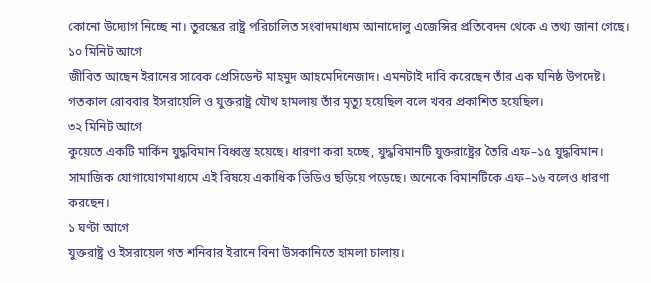কোনো উদ্যোগ নিচ্ছে না। তুরস্কের রাষ্ট্র পরিচালিত সংবাদমাধ্যম আনাদোলু এজেন্সির প্রতিবেদন থেকে এ তথ্য জানা গেছে।
১০ মিনিট আগে
জীবিত আছেন ইরানের সাবেক প্রেসিডেন্ট মাহমুদ আহমেদিনেজাদ। এমনটাই দাবি করেছেন তাঁর এক ঘনিষ্ঠ উপদেষ্ট। গতকাল রোববার ইসরায়েলি ও যুক্তরাষ্ট্র যৌথ হামলায় তাঁর মৃত্যু হয়েছিল বলে খবর প্রকাশিত হয়েছিল।
৩২ মিনিট আগে
কুয়েতে একটি মার্কিন যুদ্ধবিমান বিধ্বস্ত হয়েছে। ধারণা করা হচ্ছে, যুদ্ধবিমানটি যুক্তরাষ্ট্রের তৈরি এফ–১৫ যুদ্ধবিমান। সামাজিক যোগাযোগমাধ্যমে এই বিষয়ে একাধিক ভিডিও ছড়িয়ে পড়েছে। অনেকে বিমানটিকে এফ–১৬ বলেও ধারণা করছেন।
১ ঘণ্টা আগে
যুক্তরাষ্ট্র ও ইসরায়েল গত শনিবার ইরানে বিনা উসকানিতে হামলা চালায়।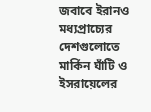জবাবে ইরানও মধ্যপ্রাচ্যের দেশগুলোতে মার্কিন ঘাঁটি ও ইসরায়েলের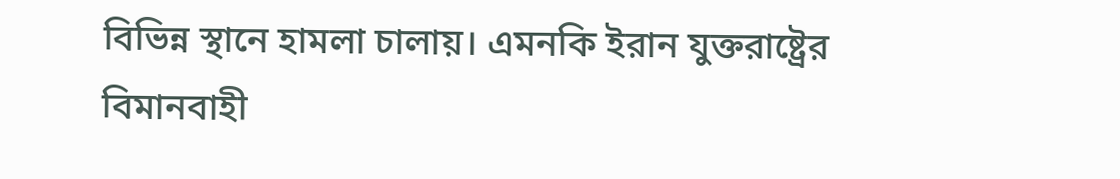বিভিন্ন স্থানে হামলা চালায়। এমনকি ইরান যুক্তরাষ্ট্রের বিমানবাহী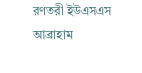রণতরী ইউএসএস আব্রাহাম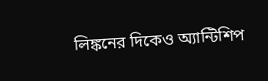লিঙ্কনের দিকেও অ্যান্টিশিপ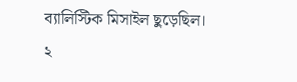ব্যালিস্টিক মিসাইল ছুড়েছিল।
২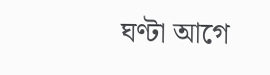ঘণ্টা আগে